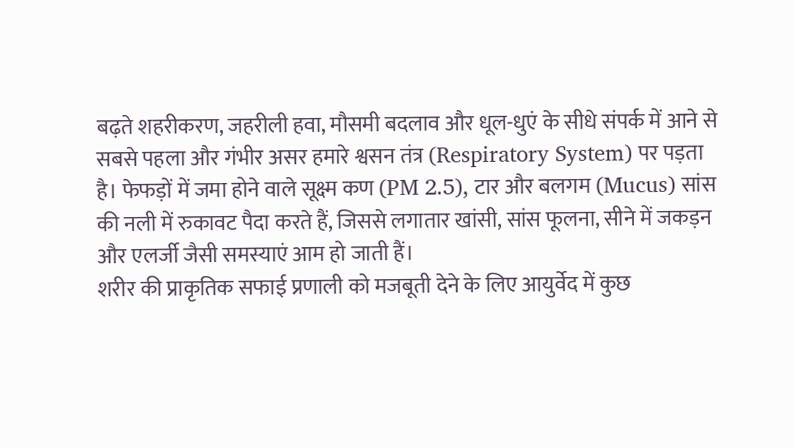बढ़ते शहरीकरण, जहरीली हवा, मौसमी बदलाव और धूल-धुएं के सीधे संपर्क में आने से सबसे पहला और गंभीर असर हमारे श्वसन तंत्र (Respiratory System) पर पड़ता है। फेफड़ों में जमा होने वाले सूक्ष्म कण (PM 2.5), टार और बलगम (Mucus) सांस की नली में रुकावट पैदा करते हैं, जिससे लगातार खांसी, सांस फूलना, सीने में जकड़न और एलर्जी जैसी समस्याएं आम हो जाती हैं।
शरीर की प्राकृतिक सफाई प्रणाली को मजबूती देने के लिए आयुर्वेद में कुछ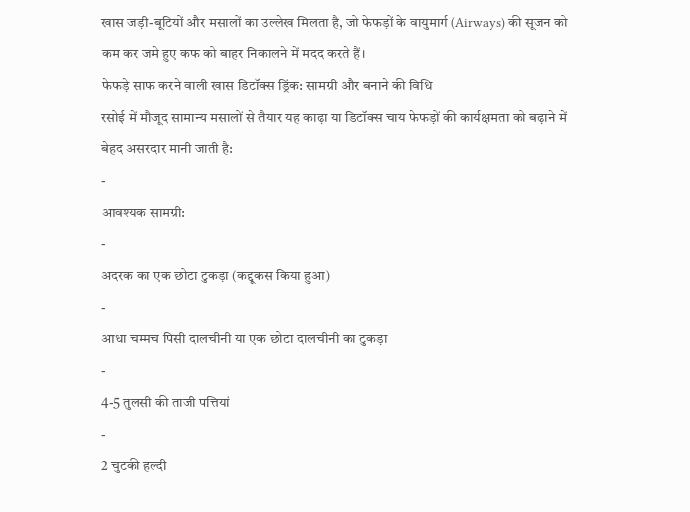खास जड़ी-बूटियों और मसालों का उल्लेख मिलता है, जो फेफड़ों के वायुमार्ग (Airways) की सूजन को कम कर जमे हुए कफ को बाहर निकालने में मदद करते हैं।
फेफड़े साफ करने वाली खास डिटॉक्स ड्रिंक: सामग्री और बनाने की विधि
रसोई में मौजूद सामान्य मसालों से तैयार यह काढ़ा या डिटॉक्स चाय फेफड़ों की कार्यक्षमता को बढ़ाने में बेहद असरदार मानी जाती है:
-
आवश्यक सामग्री:
-
अदरक का एक छोटा टुकड़ा (कद्दूकस किया हुआ)
-
आधा चम्मच पिसी दालचीनी या एक छोटा दालचीनी का टुकड़ा
-
4-5 तुलसी की ताजी पत्तियां
-
2 चुटकी हल्दी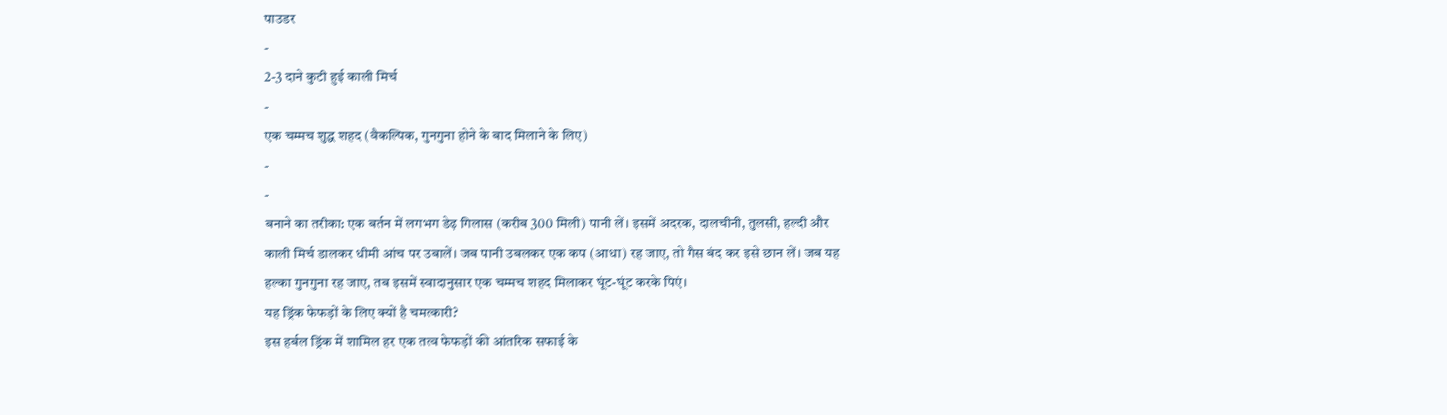पाउडर
-
2-3 दाने कुटी हुई काली मिर्च
-
एक चम्मच शुद्ध शहद (वैकल्पिक, गुनगुना होने के बाद मिलाने के लिए)
-
-
बनाने का तरीका: एक बर्तन में लगभग डेढ़ गिलास (करीब 300 मिली) पानी लें। इसमें अदरक, दालचीनी, तुलसी, हल्दी और काली मिर्च डालकर धीमी आंच पर उबालें। जब पानी उबलकर एक कप (आधा) रह जाए, तो गैस बंद कर इसे छान लें। जब यह हल्का गुनगुना रह जाए, तब इसमें स्वादानुसार एक चम्मच शहद मिलाकर घूंट-घूंट करके पिएं।
यह ड्रिंक फेफड़ों के लिए क्यों है चमत्कारी?
इस हर्बल ड्रिंक में शामिल हर एक तत्व फेफड़ों की आंतरिक सफाई के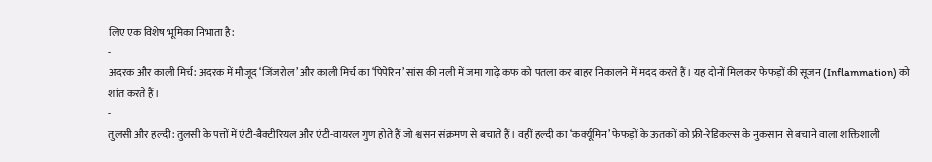लिए एक विशेष भूमिका निभाता है:
-
अदरक और काली मिर्च: अदरक में मौजूद ‘जिंजरोल’ और काली मिर्च का ‘पिपेरिन’ सांस की नली में जमा गाढ़े कफ को पतला कर बाहर निकालने में मदद करते हैं। यह दोनों मिलकर फेफड़ों की सूजन (Inflammation) को शांत करते हैं।
-
तुलसी और हल्दी: तुलसी के पत्तों में एंटी-बैक्टीरियल और एंटी-वायरल गुण होते हैं जो श्वसन संक्रमण से बचाते हैं। वहीं हल्दी का ‘कर्क्यूमिन’ फेफड़ों के ऊतकों को फ्री-रेडिकल्स के नुकसान से बचाने वाला शक्तिशाली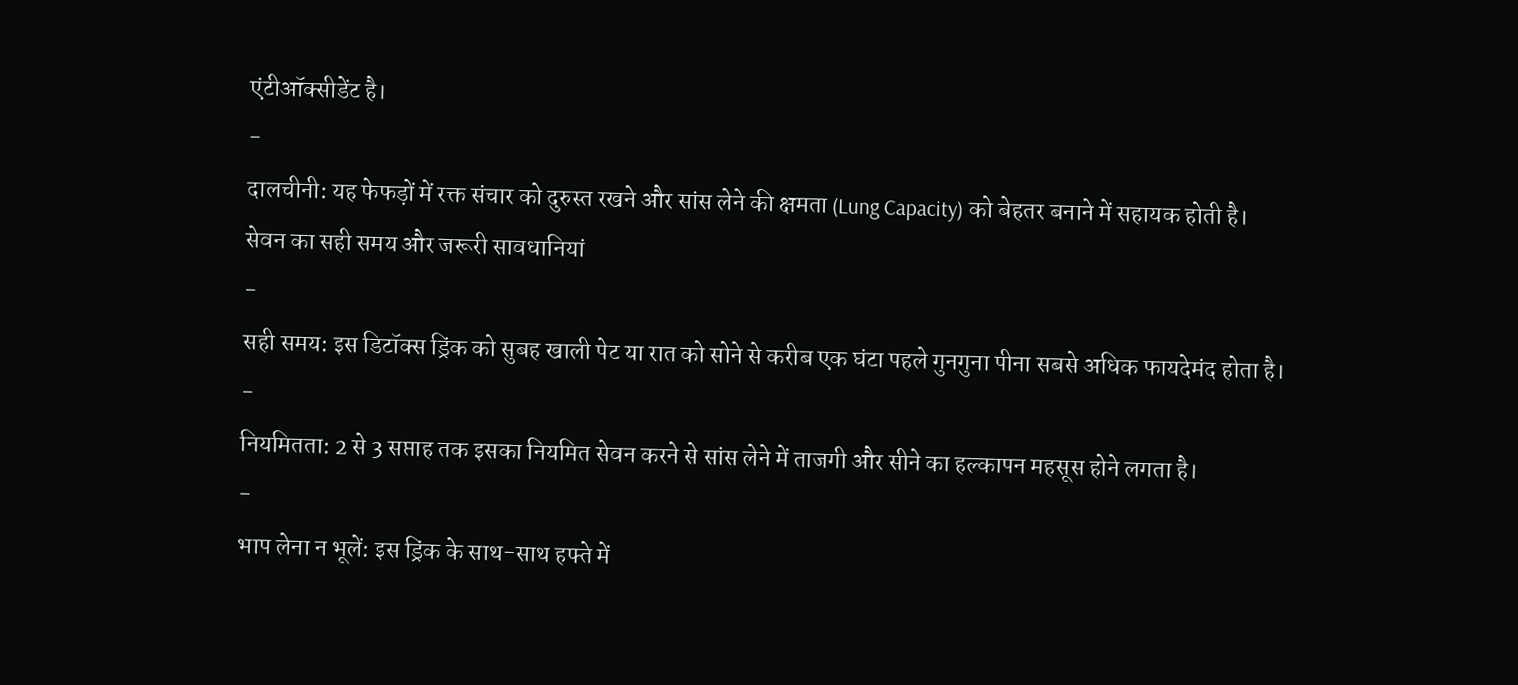एंटीऑक्सीडेंट है।
-
दालचीनी: यह फेफड़ों में रक्त संचार को दुरुस्त रखने और सांस लेने की क्षमता (Lung Capacity) को बेहतर बनाने में सहायक होती है।
सेवन का सही समय और जरूरी सावधानियां
-
सही समय: इस डिटॉक्स ड्रिंक को सुबह खाली पेट या रात को सोने से करीब एक घंटा पहले गुनगुना पीना सबसे अधिक फायदेमंद होता है।
-
नियमितता: 2 से 3 सप्ताह तक इसका नियमित सेवन करने से सांस लेने में ताजगी और सीने का हल्कापन महसूस होने लगता है।
-
भाप लेना न भूलें: इस ड्रिंक के साथ-साथ हफ्ते में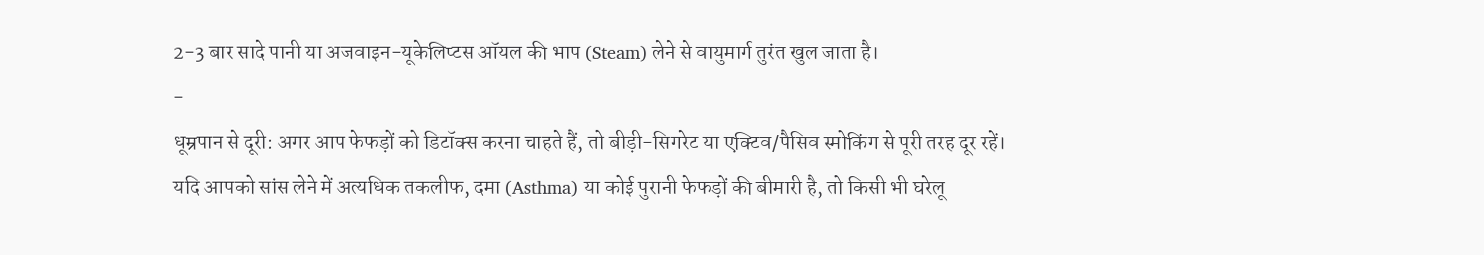2-3 बार सादे पानी या अजवाइन-यूकेलिप्टस ऑयल की भाप (Steam) लेने से वायुमार्ग तुरंत खुल जाता है।
-
धूम्रपान से दूरी: अगर आप फेफड़ों को डिटॉक्स करना चाहते हैं, तो बीड़ी-सिगरेट या एक्टिव/पैसिव स्मोकिंग से पूरी तरह दूर रहें।
यदि आपको सांस लेने में अत्यधिक तकलीफ, दमा (Asthma) या कोई पुरानी फेफड़ों की बीमारी है, तो किसी भी घरेलू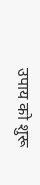उपाय को शुरू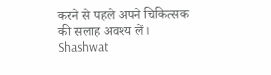करने से पहले अपने चिकित्सक की सलाह अवश्य लें।
Shashwat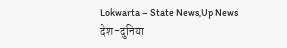Lokwarta – State News,Up News देश-दुनिया